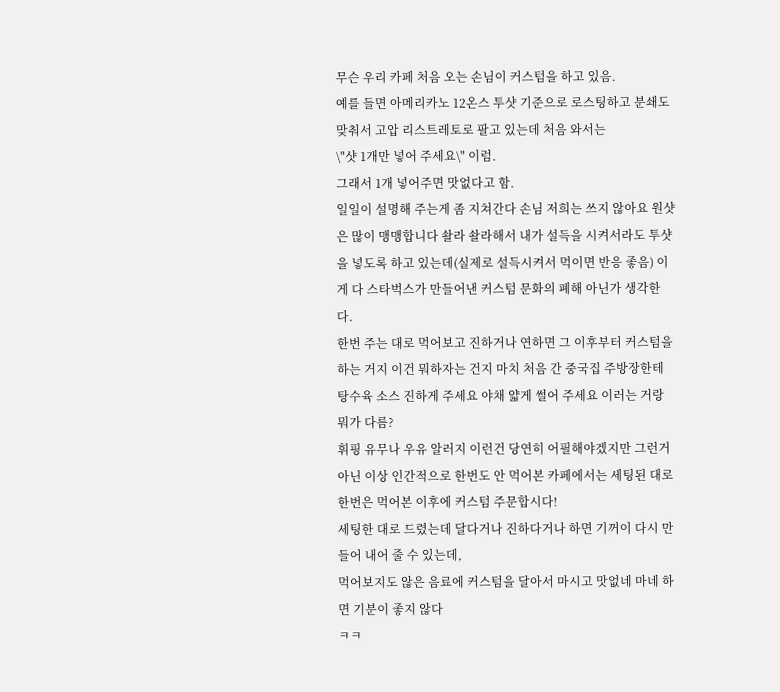무슨 우리 카페 처음 오는 손님이 커스텀을 하고 있음.
예를 들면 아메리카노 12온스 투샷 기준으로 로스팅하고 분쇄도 맞춰서 고압 리스트레토로 팔고 있는데 처음 와서는
\"샷 1개만 넣어 주세요\" 이럼.
그래서 1개 넣어주면 맛없다고 함.
일일이 설명해 주는게 좀 지쳐간다 손님 저희는 쓰지 않아요 원샷은 많이 맹맹합니다 솰라 솰라해서 내가 설득을 시켜서라도 투샷을 넣도록 하고 있는데(실제로 설득시켜서 먹이면 반응 좋음) 이게 다 스타벅스가 만들어낸 커스텀 문화의 폐해 아닌가 생각한다.
한번 주는 대로 먹어보고 진하거나 연하면 그 이후부터 커스텀을 하는 거지 이건 뭐하자는 건지 마치 처음 간 중국집 주방장한테 탕수육 소스 진하게 주세요 야채 얇게 썰어 주세요 이러는 거랑 뭐가 다름?
휘핑 유무나 우유 알러지 이런건 당연히 어필해야겠지만 그런거 아닌 이상 인간적으로 한번도 안 먹어본 카페에서는 세팅된 대로 한번은 먹어본 이후에 커스텀 주문합시다!
세팅한 대로 드렸는데 달다거나 진하다거나 하면 기꺼이 다시 만들어 내어 줄 수 있는데,
먹어보지도 않은 음료에 커스텀을 달아서 마시고 맛없네 마네 하면 기분이 좋지 않다
ㅋㅋ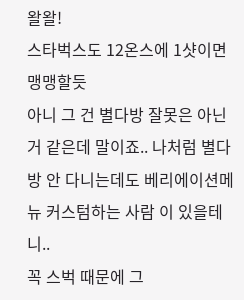왈왈!
스타벅스도 12온스에 1샷이면 맹맹할듯
아니 그 건 별다방 잘못은 아닌거 같은데 말이죠.. 나처럼 별다방 안 다니는데도 베리에이션메뉴 커스텀하는 사람 이 있을테니..
꼭 스벅 때문에 그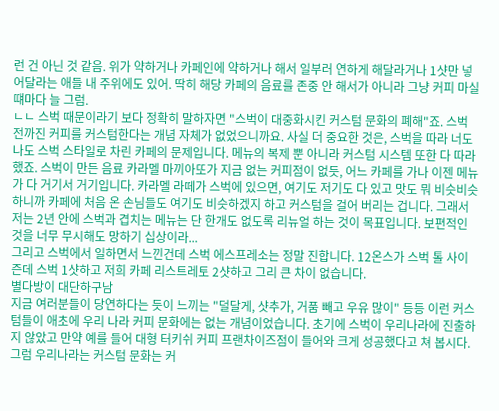런 건 아닌 것 같음. 위가 약하거나 카페인에 약하거나 해서 일부러 연하게 해달라거나 1샷만 넣어달라는 애들 내 주위에도 있어. 딱히 해당 카페의 음료를 존중 안 해서가 아니라 그냥 커피 마실 떄마다 늘 그럼.
ㄴㄴ 스벅 때문이라기 보다 정확히 말하자면 "스벅이 대중화시킨 커스텀 문화의 폐해"죠. 스벅 전까진 커피를 커스텀한다는 개념 자체가 없었으니까요. 사실 더 중요한 것은, 스벅을 따라 너도나도 스벅 스타일로 차린 카페의 문제입니다. 메뉴의 복제 뿐 아니라 커스텀 시스템 또한 다 따라했죠. 스벅이 만든 음료 카라멜 마끼아또가 지금 없는 커피점이 없듯, 어느 카페를 가나 이젠 메뉴가 다 거기서 거기입니다. 카라멜 라떼가 스벅에 있으면, 여기도 저기도 다 있고 맛도 뭐 비슷비슷하니까 카페에 처음 온 손님들도 여기도 비슷하겠지 하고 커스텀을 걸어 버리는 겁니다. 그래서 저는 2년 안에 스벅과 겹치는 메뉴는 단 한개도 없도록 리뉴얼 하는 것이 목표입니다. 보편적인 것을 너무 무시해도 망하기 십상이라...
그리고 스벅에서 일하면서 느낀건데 스벅 에스프레소는 정말 진합니다. 12온스가 스벅 톨 사이즌데 스벅 1샷하고 저희 카페 리스트레토 2샷하고 그리 큰 차이 없습니다.
별다방이 대단하구남
지금 여러분들이 당연하다는 듯이 느끼는 "덜달게, 샷추가, 거품 빼고 우유 많이" 등등 이런 커스텀들이 애초에 우리 나라 커피 문화에는 없는 개념이었습니다. 초기에 스벅이 우리나라에 진출하지 않았고 만약 예를 들어 대형 터키쉬 커피 프랜차이즈점이 들어와 크게 성공했다고 쳐 봅시다. 그럼 우리나라는 커스텀 문화는 커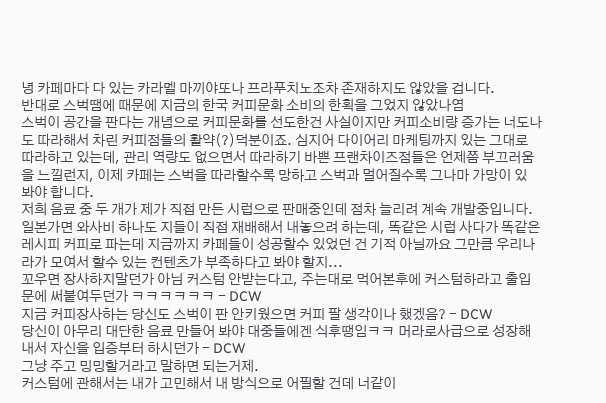녕 카페마다 다 있는 카라멜 마끼야또나 프라푸치노조차 존재하지도 않았을 겁니다.
반대로 스벅땜에 때문에 지금의 한국 커피문화 소비의 한획을 그었지 않았나염
스벅이 공간을 판다는 개념으로 커피문화를 선도한건 사실이지만 커피소비량 증가는 너도나도 따라해서 차린 커피점들의 활약(?)덕분이죠. 심지어 다이어리 마케팅까지 있는 그대로 따라하고 있는데, 관리 역량도 없으면서 따라하기 바쁜 프랜차이즈점들은 언제쯤 부끄러움을 느낄런지, 이제 카페는 스벅을 따라할수록 망하고 스벅과 멀어질수록 그나마 가망이 있 봐야 합니다.
저희 음료 중 두 개가 제가 직접 만든 시럽으로 판매중인데 점차 늘리려 계속 개발중입니다. 일본가면 와사비 하나도 지들이 직접 재배해서 내놓으려 하는데, 똑같은 시럽 사다가 똑같은 레시피 커피로 파는데 지금까지 카페들이 성공할수 있었던 건 기적 아닐까요 그만큼 우리나라가 모여서 할수 있는 컨텐츠가 부족하다고 봐야 할지...
꼬우면 장사하지말던가 아님 커스텀 안받는다고, 주는대로 먹어본후에 커스텀하라고 출입문에 써붙여두던가 ㅋㅋㅋㅋㅋㅋ - DCW
지금 커피장사하는 당신도 스벅이 판 안키웠으면 커피 팔 생각이나 했겠음? - DCW
당신이 아무리 대단한 음료 만들어 봐야 대중들에겐 식후땡임ㅋㅋ 머라로사급으로 성장해내서 자신을 입증부터 하시던가 - DCW
그냥 주고 밍밍할거라고 말하면 되는거제.
커스텀에 관해서는 내가 고민해서 내 방식으로 어필할 건데 너같이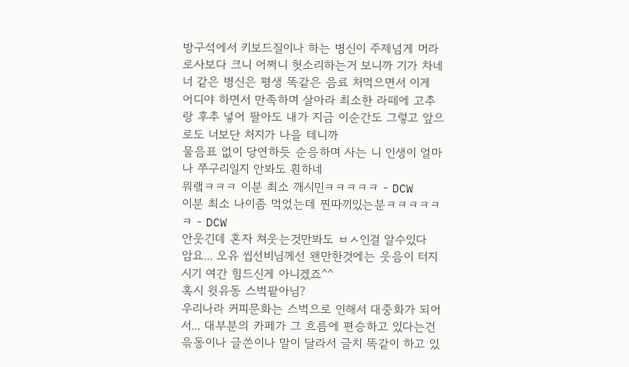방구석에서 키보드질이나 하는 병신이 주제넘게 머라로사보다 크니 어쩌니 헛소리하는거 보니까 기가 차네
너 같은 병신은 평생 똑같은 음료 처먹으면서 이게 어디야 하면서 만족하며 살아라 최소한 라떼에 고추랑 후추 넣어 팔아도 내가 지금 이순간도 그렇고 앞으로도 너보단 처지가 나을 테니까
물음표 없이 당연하듯 순응하며 사는 니 인생이 얼마나 쭈구리일지 안봐도 훤하네
뭐랰ㅋㅋㅋ 이분 최소 깨시민ㅋㅋㅋㅋㅋ - DCW
이분 최소 나이좀 먹었는데 찐따끼있는분ㅋㅋㅋㅋㅋㅋ - DCW
안웃긴데 혼자 쳐웃는것만봐도 ㅂㅅ인걸 알수있다
암요... 오유 씹선비님께선 왠만한것에는 웃음이 터지시기 여간 힘드신게 아니겠죠^^
혹시 윗유동 스벅팥아님?
우리나라 커피문화는 스벅으로 인해서 대중화가 되어서... 대부분의 카페가 그 흐름에 편승하고 있다는건 윾동이나 글쓴이나 말이 달라서 글치 똑같이 하고 있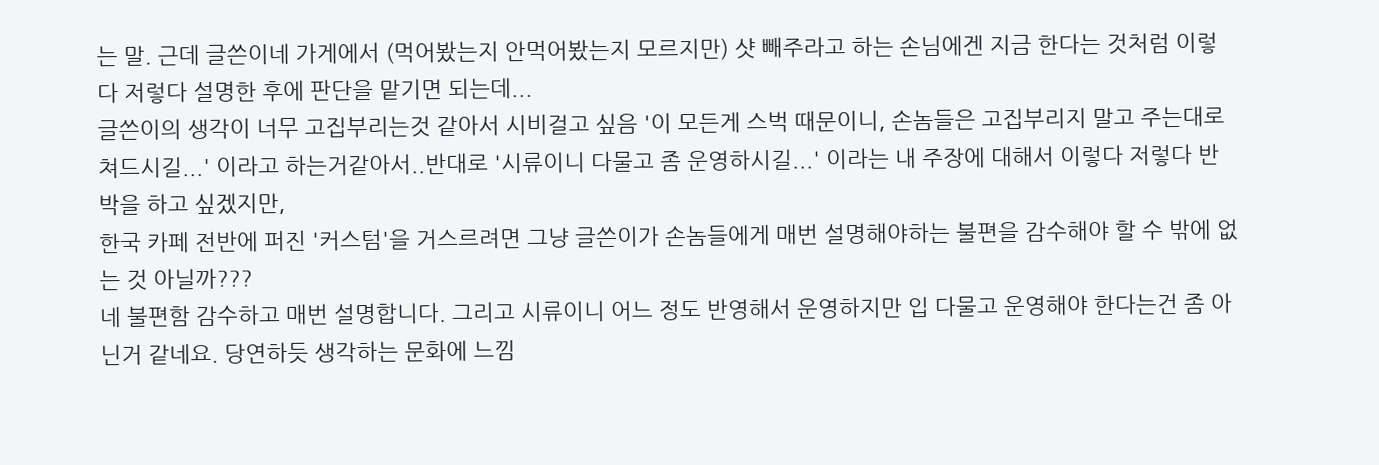는 말. 근데 글쓴이네 가게에서 (먹어봤는지 안먹어봤는지 모르지만) 샷 빼주라고 하는 손님에겐 지금 한다는 것처럼 이렇다 저렇다 설명한 후에 판단을 맡기면 되는데...
글쓴이의 생각이 너무 고집부리는것 같아서 시비걸고 싶음 '이 모든게 스벅 때문이니, 손놈들은 고집부리지 말고 주는대로 쳐드시길...' 이라고 하는거같아서..반대로 '시류이니 다물고 좀 운영하시길...' 이라는 내 주장에 대해서 이렇다 저렇다 반박을 하고 싶겠지만,
한국 카페 전반에 퍼진 '커스텀'을 거스르려면 그냥 글쓴이가 손놈들에게 매번 설명해야하는 불편을 감수해야 할 수 밖에 없는 것 아닐까???
네 불편함 감수하고 매번 설명합니다. 그리고 시류이니 어느 정도 반영해서 운영하지만 입 다물고 운영해야 한다는건 좀 아닌거 같네요. 당연하듯 생각하는 문화에 느낌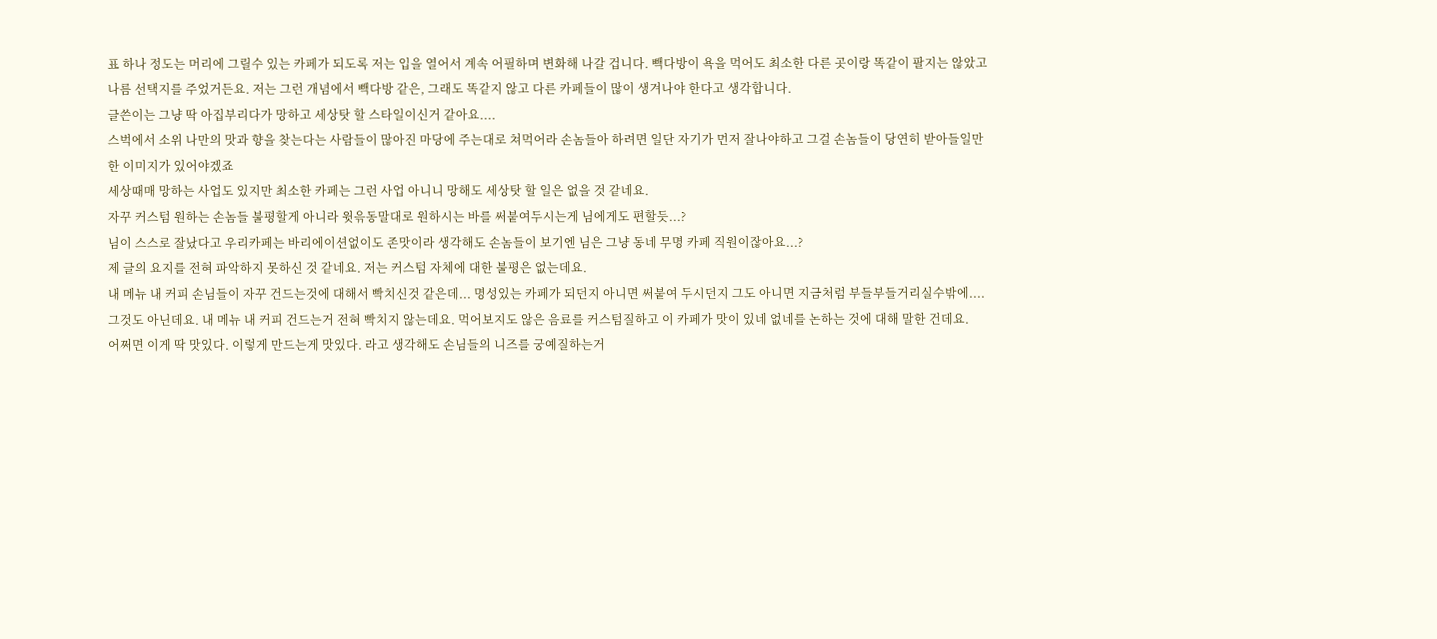표 하나 정도는 머리에 그릴수 있는 카페가 되도록 저는 입을 열어서 계속 어필하며 변화해 나갈 겁니다. 빽다방이 욕을 먹어도 최소한 다른 곳이랑 똑같이 팔지는 않았고 나름 선택지를 주었거든요. 저는 그런 개념에서 빽다방 같은, 그래도 똑같지 않고 다른 카페들이 많이 생겨나야 한다고 생각합니다.
글쓴이는 그냥 딱 아집부리다가 망하고 세상탓 할 스타일이신거 같아요....
스벅에서 소위 나만의 맛과 향을 찾는다는 사람들이 많아진 마당에 주는대로 쳐먹어라 손놈들아 하려면 일단 자기가 먼저 잘나야하고 그걸 손놈들이 당연히 받아들일만한 이미지가 있어야겠죠
세상때매 망하는 사업도 있지만 최소한 카페는 그런 사업 아니니 망해도 세상탓 할 일은 없을 것 같네요.
자꾸 커스텀 원하는 손놈들 불평할게 아니라 윗윾동말대로 원하시는 바를 써붙여두시는게 님에게도 편할듯...?
님이 스스로 잘났다고 우리카페는 바리에이션없이도 존맛이라 생각해도 손놈들이 보기엔 님은 그냥 동네 무명 카페 직원이잖아요...?
제 글의 요지를 전혀 파악하지 못하신 것 같네요. 저는 커스텀 자체에 대한 불평은 없는데요.
내 메뉴 내 커피 손님들이 자꾸 건드는것에 대해서 빡치신것 같은데... 명성있는 카페가 되던지 아니면 써붙여 두시던지 그도 아니면 지금처럼 부들부들거리실수밖에....
그것도 아닌데요. 내 메뉴 내 커피 건드는거 전혀 빡치지 않는데요. 먹어보지도 않은 음료를 커스텀질하고 이 카페가 맛이 있네 없네를 논하는 것에 대해 말한 건데요.
어쩌면 이게 딱 맛있다. 이렇게 만드는게 맛있다. 라고 생각해도 손님들의 니즈를 궁예질하는거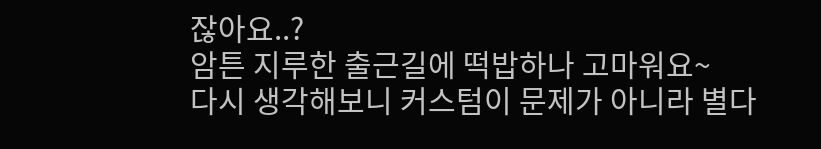잖아요..?
암튼 지루한 출근길에 떡밥하나 고마워요~
다시 생각해보니 커스텀이 문제가 아니라 별다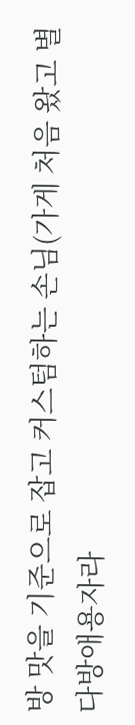방 맛을 기준으로 잡고 커스텀하는 손님(가게 처음 왔고 별다방애용자라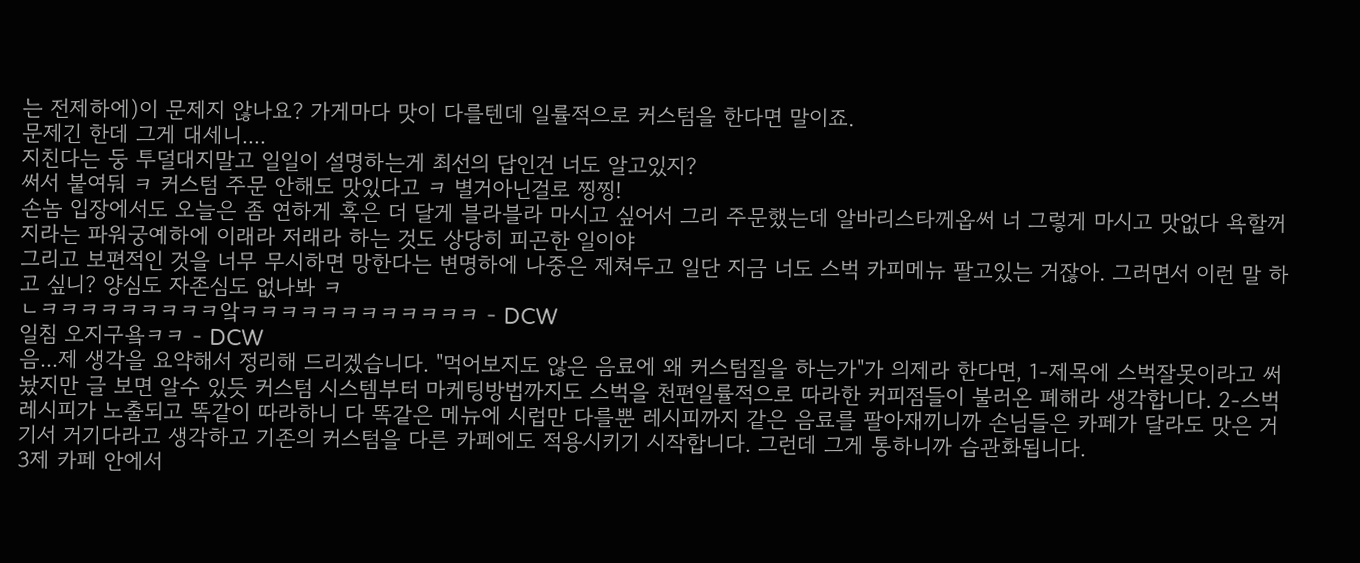는 전제하에)이 문제지 않나요? 가게마다 맛이 다를텐데 일률적으로 커스텀을 한다면 말이죠.
문제긴 한데 그게 대세니....
지친다는 둥 투덜대지말고 일일이 설명하는게 최선의 답인건 너도 알고있지?
써서 붙여둬 ㅋ 커스텀 주문 안해도 맛있다고 ㅋ 별거아닌걸로 찡찡!
손놈 입장에서도 오늘은 좀 연하게 혹은 더 달게 블라블라 마시고 싶어서 그리 주문했는데 알바리스타께옵써 너 그렇게 마시고 맛없다 욕할꺼지라는 파워궁예하에 이래라 저래라 하는 것도 상당히 피곤한 일이야
그리고 보편적인 것을 너무 무시하면 망한다는 변명하에 나중은 제쳐두고 일단 지금 너도 스벅 카피메뉴 팔고있는 거잖아. 그러면서 이런 말 하고 싶니? 양심도 자존심도 없나봐 ㅋ
ㄴㅋㅋㅋㅋㅋㅋㅋㅋㅋ앜ㅋㅋㅋㅋㅋㅋㅋㅋㅋㅋㅋㅋ - DCW
일침 오지구욬ㅋㅋ - DCW
음...제 생각을 요약해서 정리해 드리겠습니다. "먹어보지도 않은 음료에 왜 커스텀질을 하는가"가 의제라 한다면, 1-제목에 스벅잘못이라고 써놨지만 글 보면 알수 있듯 커스텀 시스템부터 마케팅방법까지도 스벅을 천편일률적으로 따라한 커피점들이 불러온 폐해라 생각합니다. 2-스벅 레시피가 노출되고 똑같이 따라하니 다 똑같은 메뉴에 시럽만 다를뿐 레시피까지 같은 음료를 팔아재끼니까 손님들은 카페가 달라도 맛은 거기서 거기다라고 생각하고 기존의 커스텀을 다른 카페에도 적용시키기 시작합니다. 그런데 그게 통하니까 습관화됩니다.
3제 카페 안에서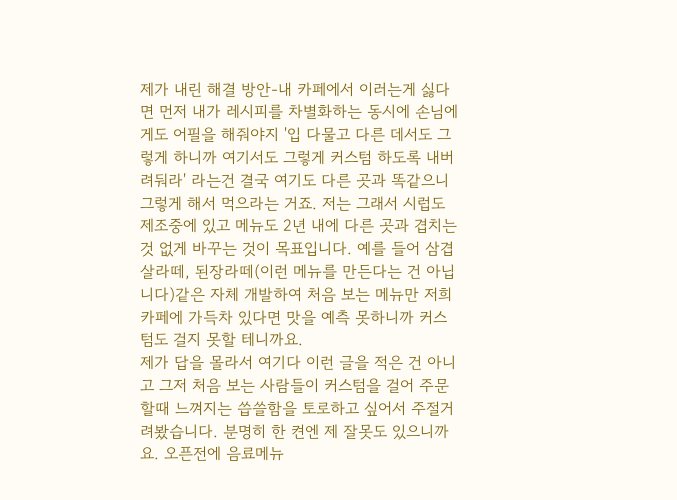제가 내린 해결 방안-내 카페에서 이러는게 싫다면 먼저 내가 레시피를 차별화하는 동시에 손님에게도 어필을 해줘야지 '입 다물고 다른 데서도 그렇게 하니까 여기서도 그렇게 커스텀 하도록 내버려둬라' 라는건 결국 여기도 다른 곳과 똑같으니 그렇게 해서 먹으라는 거죠. 저는 그래서 시럽도 제조중에 있고 메뉴도 2년 내에 다른 곳과 겹치는 것 없게 바꾸는 것이 목표입니다. 예를 들어 삼겹살라떼, 된장라떼(이런 메뉴를 만든다는 건 아닙니다)같은 자체 개발하여 처음 보는 메뉴만 저희 카페에 가득차 있다면 맛을 예측 못하니까 커스텀도 걸지 못할 테니까요.
제가 답을 몰라서 여기다 이런 글을 적은 건 아니고 그저 처음 보는 사람들이 커스텀을 걸어 주문할때 느껴지는 씁쓸함을 토로하고 싶어서 주절거려봤습니다. 분명히 한 켠엔 제 잘못도 있으니까요. 오픈전에 음료메뉴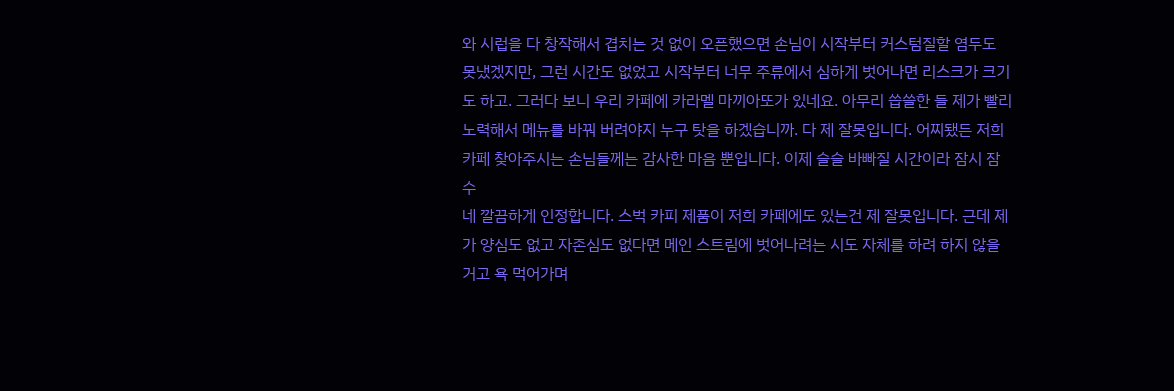와 시럽을 다 창작해서 겹치는 것 없이 오픈했으면 손님이 시작부터 커스텀질할 염두도 못냈겠지만, 그런 시간도 없었고 시작부터 너무 주류에서 심하게 벗어나면 리스크가 크기도 하고. 그러다 보니 우리 카페에 카라멜 마끼아또가 있네요. 아무리 씁쓸한 들 제가 빨리 노력해서 메뉴를 바꿔 버려야지 누구 탓을 하겠습니까. 다 제 잘못입니다. 어찌됐든 저희 카페 찾아주시는 손님들께는 감사한 마음 뿐입니다. 이제 슬슬 바빠질 시간이라 잠시 잠수
네 깔끔하게 인정합니다. 스벅 카피 제품이 저희 카페에도 있는건 제 잘못입니다. 근데 제가 양심도 없고 자존심도 없다면 메인 스트림에 벗어나려는 시도 자체를 하려 하지 않을 거고 욕 먹어가며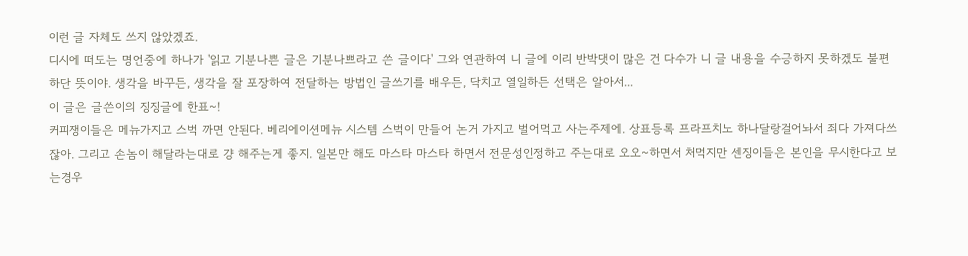이런 글 자체도 쓰지 않았겠죠.
디시에 떠도는 명언중에 하나가 '읽고 기분나쁜 글은 기분나쁘라고 쓴 글이다' 그와 연관하여 니 글에 이리 반박댓이 많은 건 다수가 니 글 내용을 수긍하지 못하겠도 불편하단 뜻이야. 생각을 바꾸든, 생각을 잘 포장하여 전달하는 방법인 글쓰기를 배우든, 닥치고 열일하든 선택은 알아서...
이 글은 글쓴이의 징징글에 한표~!
커피쟁이들은 메뉴가지고 스벅 까면 안된다. 베리에이션메뉴 시스템 스벅이 만들어 논거 가지고 벌어먹고 사는주제에. 상표등록 프라프치노 하나달랑걸어놔서 죄다 가져다쓰잖아. 그리고 손놈이 해달라는대로 걍 해주는게 좋지. 일본만 해도 마스타 마스타 하면서 전문성인정하고 주는대로 오오~하면서 처먹지만 센징이들은 본인을 무시한다고 보는경우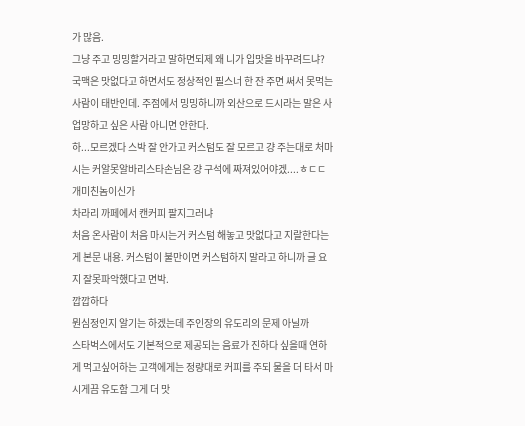가 많음.
그냥 주고 밍밍할거라고 말하면되제 왜 니가 입맛을 바꾸려드냐? 국맥은 맛없다고 하면서도 정상적인 필스너 한 잔 주면 써서 못먹는 사람이 태반인데. 주점에서 밍밍하니까 외산으로 드시라는 말은 사업망하고 싶은 사람 아니면 안한다.
하...모르겠다 스박 잘 안가고 커스텀도 잘 모르고 걍 주는대로 처마시는 커알못알바리스타손님은 걍 구석에 짜져있어야겠....ㅎㄷㄷ
개미친놈이신가
차라리 까페에서 캔커피 팔지그러냐
처음 온사람이 처음 마시는거 커스텀 해놓고 맛없다고 지랄한다는게 본문 내용. 커스텀이 불만이면 커스텀하지 말라고 하니까 글 요지 잘못파악했다고 면박.
깝깝하다
뭔심정인지 알기는 하겠는데 주인장의 유도리의 문제 아닐까
스타벅스에서도 기본적으로 제공되는 음료가 진하다 싶을때 연하게 먹고싶어하는 고객에게는 정량대로 커피를 주되 물을 더 타서 마시게끔 유도함 그게 더 맛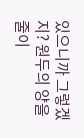있으니까 그렇겠지? 원두의 양을 줄이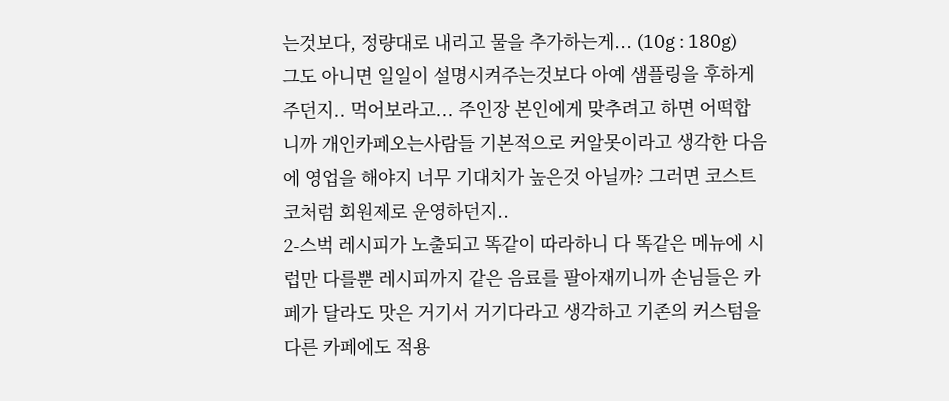는것보다, 정량대로 내리고 물을 추가하는게... (10g : 180g)
그도 아니면 일일이 설명시켜주는것보다 아예 샘플링을 후하게 주던지.. 먹어보라고... 주인장 본인에게 맞추려고 하면 어떡합니까 개인카페오는사람들 기본적으로 커알못이라고 생각한 다음에 영업을 해야지 너무 기대치가 높은것 아닐까? 그러면 코스트코처럼 회원제로 운영하던지..
2-스벅 레시피가 노출되고 똑같이 따라하니 다 똑같은 메뉴에 시럽만 다를뿐 레시피까지 같은 음료를 팔아재끼니까 손님들은 카페가 달라도 맛은 거기서 거기다라고 생각하고 기존의 커스텀을 다른 카페에도 적용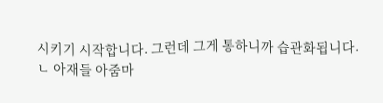시키기 시작합니다. 그런데 그게 통하니까 습관화됩니다.
ㄴ 아재들 아줌마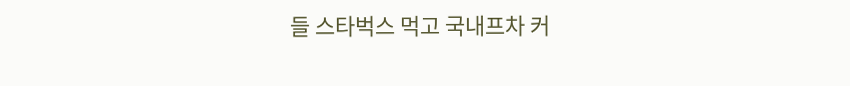들 스타벅스 먹고 국내프차 커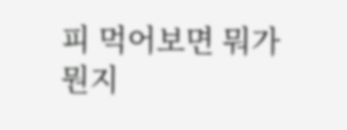피 먹어보면 뭐가뭔지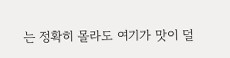는 정확히 몰라도 여기가 맛이 덜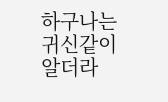하구나는 귀신같이 알더라